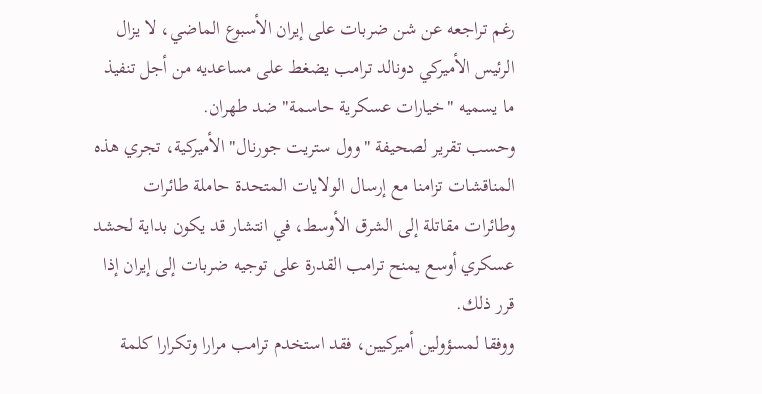رغم تراجعه عن شن ضربات على إيران الأسبوع الماضي، لا يزال الرئيس الأميركي دونالد ترامب يضغط على مساعديه من أجل تنفيذ ما يسميه "خيارات عسكرية حاسمة" ضد طهران.
وحسب تقرير لصحيفة "وول ستريت جورنال" الأميركية، تجري هذه المناقشات تزامنا مع إرسال الولايات المتحدة حاملة طائرات وطائرات مقاتلة إلى الشرق الأوسط، في انتشار قد يكون بداية لحشد عسكري أوسع يمنح ترامب القدرة على توجيه ضربات إلى إيران إذا قرر ذلك.
ووفقا لمسؤولين أميركيين، فقد استخدم ترامب مرارا وتكرارا كلمة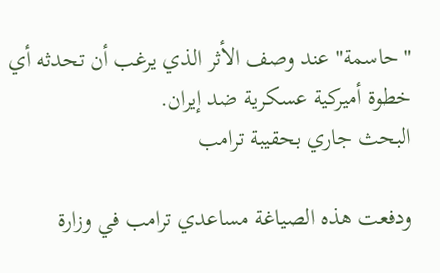"حاسمة" عند وصف الأثر الذي يرغب أن تحدثه أي خطوة أميركية عسكرية ضد إيران.
البحث جاري بحقيبة ترامب

ودفعت هذه الصياغة مساعدي ترامب في وزارة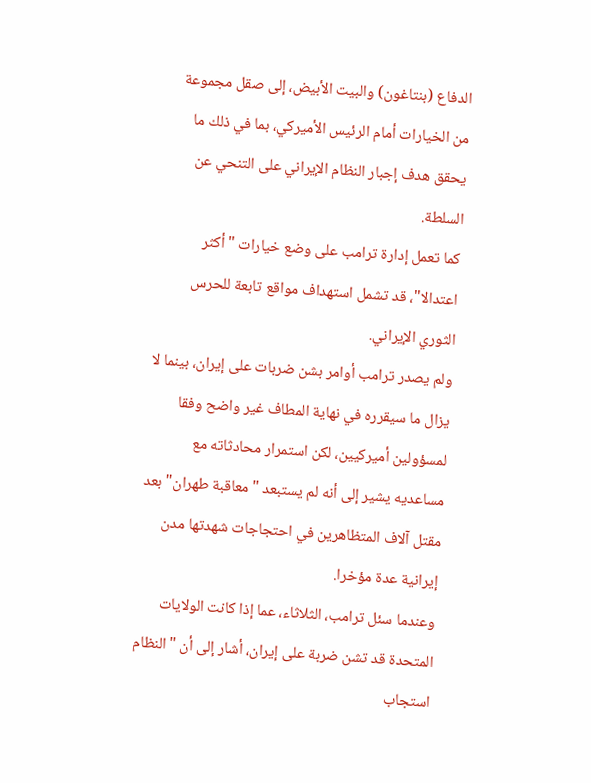الدفاع (بنتاغون) والبيت الأبيض، إلى صقل مجموعة من الخيارات أمام الرئيس الأميركي، بما في ذلك ما يحقق هدف إجبار النظام الإيراني على التنحي عن السلطة.
كما تعمل إدارة ترامب على وضع خيارات "أكثر اعتدالا"، قد تشمل استهداف مواقع تابعة للحرس الثوري الإيراني.
ولم يصدر ترامب أوامر بشن ضربات على إيران، بينما لا يزال ما سيقرره في نهاية المطاف غير واضح وفقا لمسؤولين أميركيين، لكن استمرار محادثاته مع مساعديه يشير إلى أنه لم يستبعد "معاقبة طهران" بعد مقتل آلاف المتظاهرين في احتجاجات شهدتها مدن إيرانية عدة مؤخرا.
وعندما سئل ترامب، الثلاثاء، عما إذا كانت الولايات المتحدة قد تشن ضربة على إيران، أشار إلى أن "النظام استجاب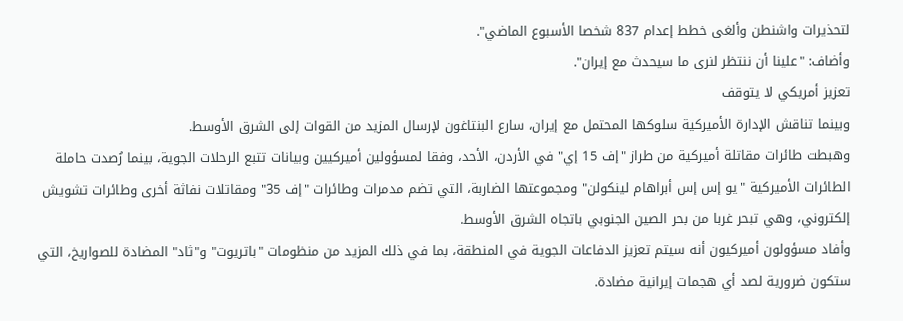لتحذيرات واشنطن وألغى خطط إعدام 837 شخصا الأسبوع الماضي".
وأضاف: "علينا أن ننتظر لنرى ما سيحدث مع إيران".
تعزيز أمريكي لا يتوقف
وبينما تناقش الإدارة الأميركية سلوكها المحتمل مع إيران، سارع البنتاغون لإرسال المزيد من القوات إلى الشرق الأوسط.
وهبطت طائرات مقاتلة أميركية من طراز "إف 15 إي" في الأردن، الأحد، وفقا لمسؤولين أميركيين وبيانات تتبع الرحلات الجوية، بينما رُصدت حاملة الطائرات الأميركية "يو إس إس أبراهام لينكولن" ومجموعتها الضاربة، التي تضم مدمرات وطائرات "إف 35" ومقاتلات نفاثة أخرى وطائرات تشويش إلكتروني، وهي تبحر غربا من بحر الصين الجنوبي باتجاه الشرق الأوسط.
وأفاد مسؤولون أميركيون أنه سيتم تعزيز الدفاعات الجوية في المنطقة، بما في ذلك المزيد من منظومات "باتريوت" و"ثاد" المضادة للصواريخ، التي ستكون ضرورية لصد أي هجمات إيرانية مضادة.